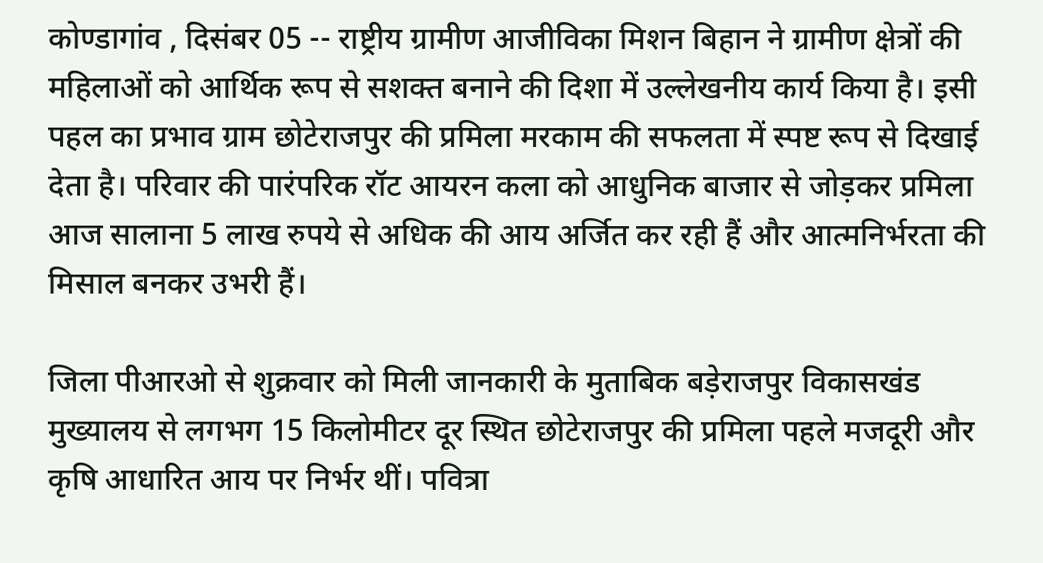कोण्डागांव , दिसंबर 05 -- राष्ट्रीय ग्रामीण आजीविका मिशन बिहान ने ग्रामीण क्षेत्रों की महिलाओं को आर्थिक रूप से सशक्त बनाने की दिशा में उल्लेखनीय कार्य किया है। इसी पहल का प्रभाव ग्राम छोटेराजपुर की प्रमिला मरकाम की सफलता में स्पष्ट रूप से दिखाई देता है। परिवार की पारंपरिक रॉट आयरन कला को आधुनिक बाजार से जोड़कर प्रमिला आज सालाना 5 लाख रुपये से अधिक की आय अर्जित कर रही हैं और आत्मनिर्भरता की मिसाल बनकर उभरी हैं।

जिला पीआरओ से शुक्रवार को मिली जानकारी के मुताबिक बड़ेराजपुर विकासखंड मुख्यालय से लगभग 15 किलोमीटर दूर स्थित छोटेराजपुर की प्रमिला पहले मजदूरी और कृषि आधारित आय पर निर्भर थीं। पवित्रा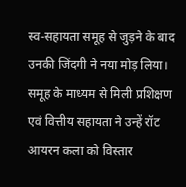स्व-सहायता समूह से जुड़ने के बाद उनकी जिंदगी ने नया मोड़ लिया। समूह के माध्यम से मिली प्रशिक्षण एवं वित्तीय सहायता ने उन्हें रॉट आयरन कला को विस्तार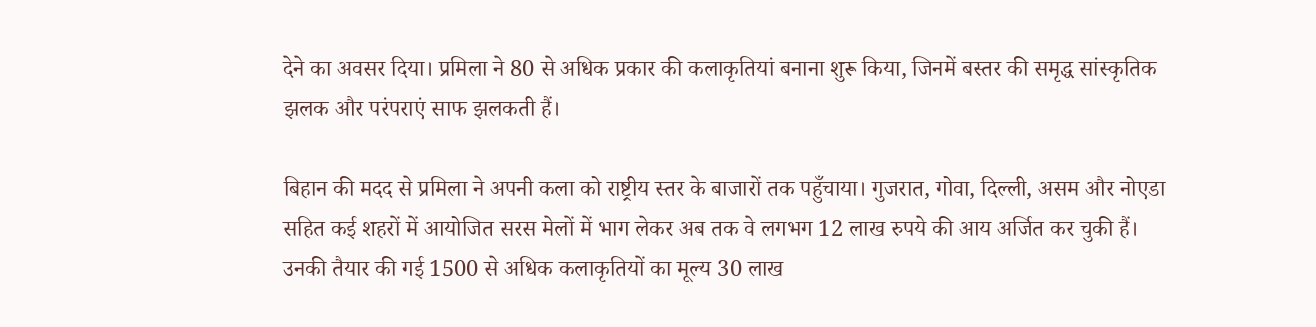देने का अवसर दिया। प्रमिला ने 80 से अधिक प्रकार की कलाकृतियां बनाना शुरू किया, जिनमें बस्तर की समृद्ध सांस्कृतिक झलक और परंपराएं साफ झलकती हैं।

बिहान की मदद से प्रमिला ने अपनी कला को राष्ट्रीय स्तर के बाजारों तक पहुँचाया। गुजरात, गोवा, दिल्ली, असम और नोएडा सहित कई शहरों में आयोजित सरस मेलों में भाग लेकर अब तक वे लगभग 12 लाख रुपये की आय अर्जित कर चुकी हैं। उनकी तैयार की गई 1500 से अधिक कलाकृतियों का मूल्य 30 लाख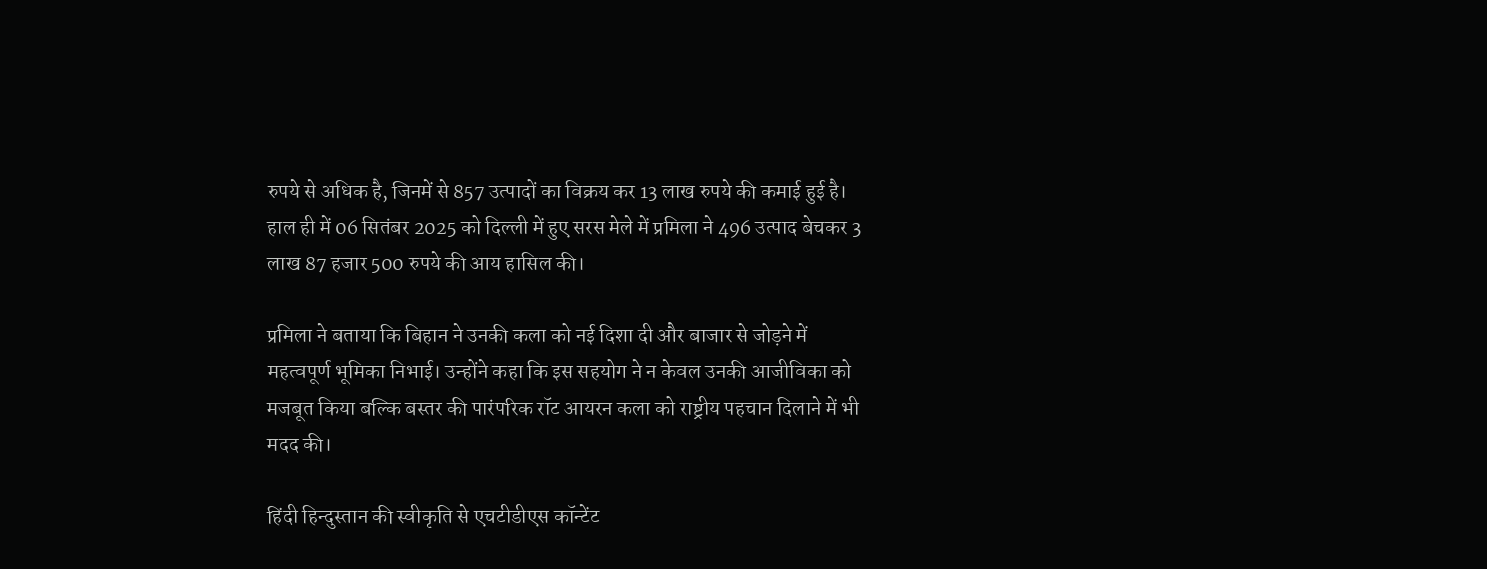रुपये से अधिक है, जिनमें से 857 उत्पादों का विक्रय कर 13 लाख रुपये की कमाई हुई है। हाल ही में 06 सितंबर 2025 को दिल्ली में हुए सरस मेले में प्रमिला ने 496 उत्पाद बेचकर 3 लाख 87 हजार 500 रुपये की आय हासिल की।

प्रमिला ने बताया कि बिहान ने उनकी कला को नई दिशा दी और बाजार से जोड़ने में महत्वपूर्ण भूमिका निभाई। उन्होंने कहा कि इस सहयोग ने न केवल उनकी आजीविका को मजबूत किया बल्कि बस्तर की पारंपरिक रॉट आयरन कला को राष्ट्रीय पहचान दिलाने में भी मदद की।

हिंदी हिन्दुस्तान की स्वीकृति से एचटीडीएस कॉन्टेंट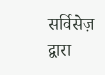सर्विसेज़ द्वारा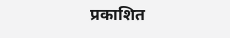प्रकाशित